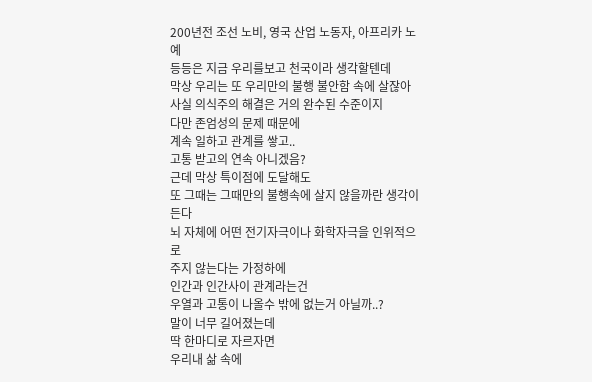200년전 조선 노비, 영국 산업 노동자, 아프리카 노예
등등은 지금 우리를보고 천국이라 생각할텐데
막상 우리는 또 우리만의 불행 불안함 속에 살잖아
사실 의식주의 해결은 거의 완수된 수준이지
다만 존엄성의 문제 때문에
계속 일하고 관계를 쌓고..
고통 받고의 연속 아니겠음?
근데 막상 특이점에 도달해도
또 그때는 그때만의 불행속에 살지 않을까란 생각이 든다
뇌 자체에 어떤 전기자극이나 화학자극을 인위적으로
주지 않는다는 가정하에
인간과 인간사이 관계라는건
우열과 고통이 나올수 밖에 없는거 아닐까..?
말이 너무 길어졌는데
딱 한마디로 자르자면
우리내 삶 속에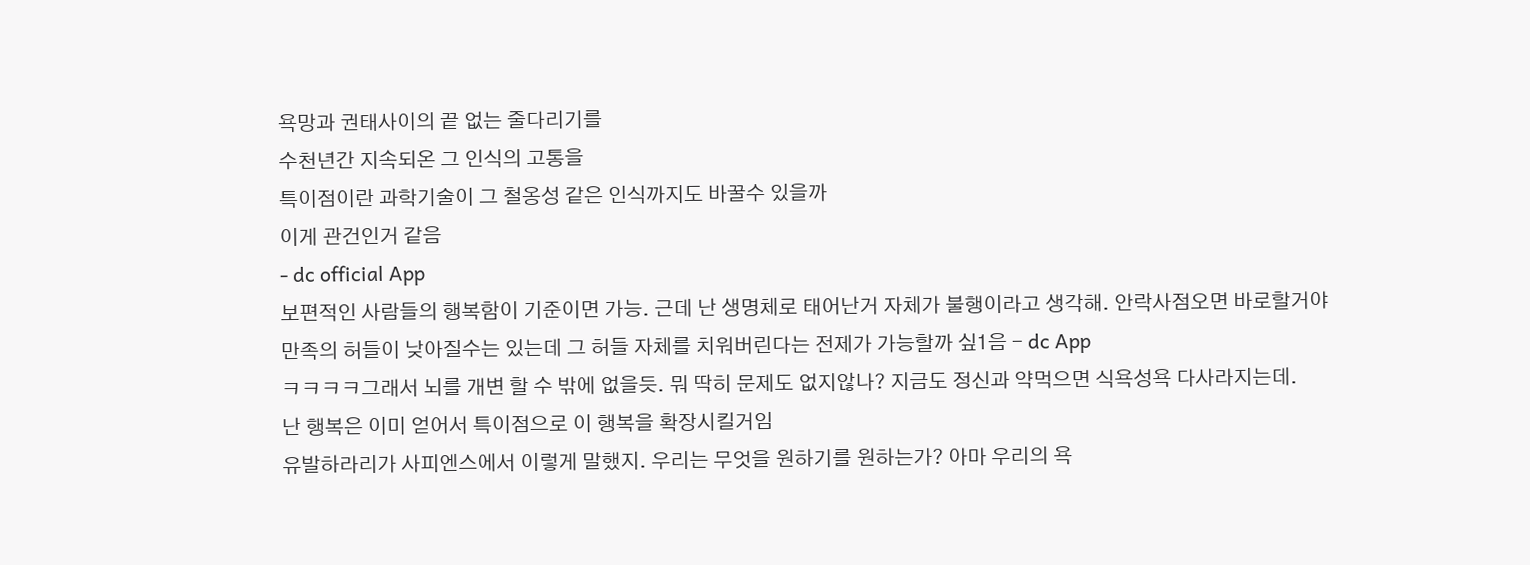욕망과 권태사이의 끝 없는 줄다리기를
수천년간 지속되온 그 인식의 고통을
특이점이란 과학기술이 그 철옹성 같은 인식까지도 바꿀수 있을까
이게 관건인거 같음
- dc official App
보편적인 사람들의 행복함이 기준이면 가능. 근데 난 생명체로 태어난거 자체가 불행이라고 생각해. 안락사점오면 바로할거야
만족의 허들이 낮아질수는 있는데 그 허들 자체를 치워버린다는 전제가 가능할까 싶1음 - dc App
ㅋㅋㅋㅋ그래서 뇌를 개변 할 수 밖에 없을듯. 뭐 딱히 문제도 없지않나? 지금도 정신과 약먹으면 식욕성욕 다사라지는데.
난 행복은 이미 얻어서 특이점으로 이 행복을 확장시킬거임
유발하라리가 사피엔스에서 이렇게 말했지. 우리는 무엇을 원하기를 원하는가? 아마 우리의 욕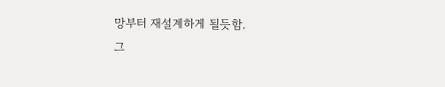망부터 재설계하게 될듯함.
그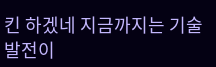킨 하겠네 지금까지는 기술발전이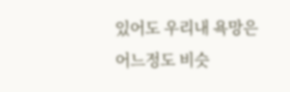있어도 우리내 욕망은 어느정도 비슷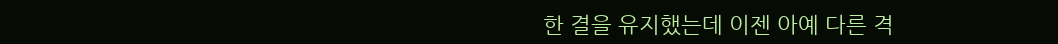한 결을 유지했는데 이젠 아예 다른 격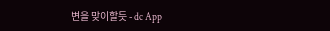변을 맞이할듯 - dc App